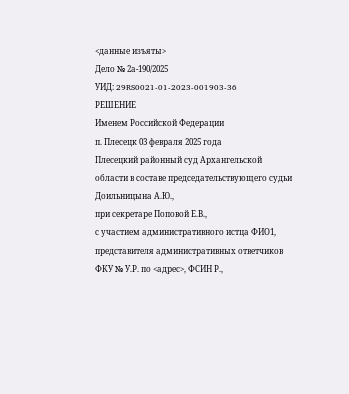<данные изъяты>
Дело № 2а-190/2025
УИД: 29RS0021-01-2023-001903-36
РЕШЕНИЕ
Именем Российской Федерации
п. Плесецк 03 февраля 2025 года
Плесецкий районный суд Архангельской области в составе председательствующего судьи Доильницына А.Ю.,
при секретаре Поповой Е.В.,
с участием административного истца ФИО1,
представителя административных ответчиков ФКУ № У.Р. по <адрес>, ФСИН Р.,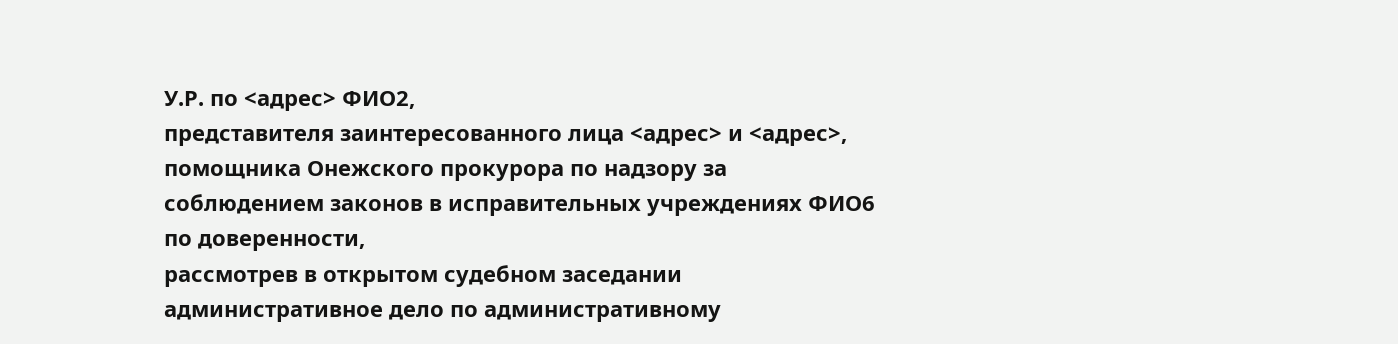У.Р. по <адрес> ФИО2,
представителя заинтересованного лица <адрес> и <адрес>, помощника Онежского прокурора по надзору за соблюдением законов в исправительных учреждениях ФИО6 по доверенности,
рассмотрев в открытом судебном заседании административное дело по административному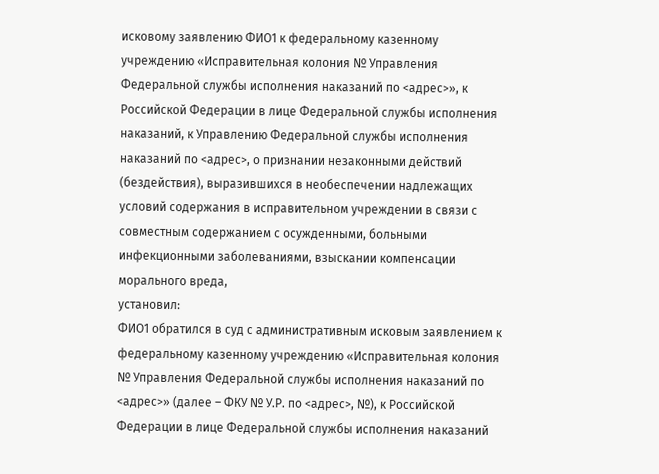исковому заявлению ФИО1 к федеральному казенному учреждению «Исправительная колония № Управления Федеральной службы исполнения наказаний по <адрес>», к Российской Федерации в лице Федеральной службы исполнения наказаний, к Управлению Федеральной службы исполнения наказаний по <адрес>, о признании незаконными действий (бездействия), выразившихся в необеспечении надлежащих условий содержания в исправительном учреждении в связи с совместным содержанием с осужденными, больными инфекционными заболеваниями, взыскании компенсации морального вреда,
установил:
ФИО1 обратился в суд с административным исковым заявлением к федеральному казенному учреждению «Исправительная колония № Управления Федеральной службы исполнения наказаний по <адрес>» (далее – ФКУ № У.Р. по <адрес>, №), к Российской Федерации в лице Федеральной службы исполнения наказаний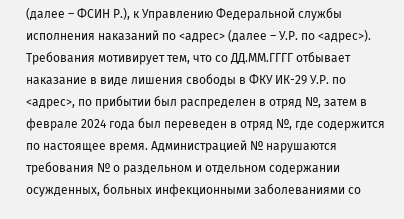(далее – ФСИН Р.), к Управлению Федеральной службы исполнения наказаний по <адрес> (далее – У.Р. по <адрес>). Требования мотивирует тем, что со ДД.ММ.ГГГГ отбывает наказание в виде лишения свободы в ФКУ ИК-29 У.Р. по <адрес>, по прибытии был распределен в отряд №, затем в феврале 2024 года был переведен в отряд №, где содержится по настоящее время. Администрацией № нарушаются требования № о раздельном и отдельном содержании осужденных, больных инфекционными заболеваниями со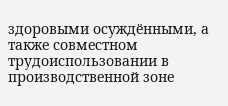здоровыми осуждёнными, а также совместном трудоиспользовании в производственной зоне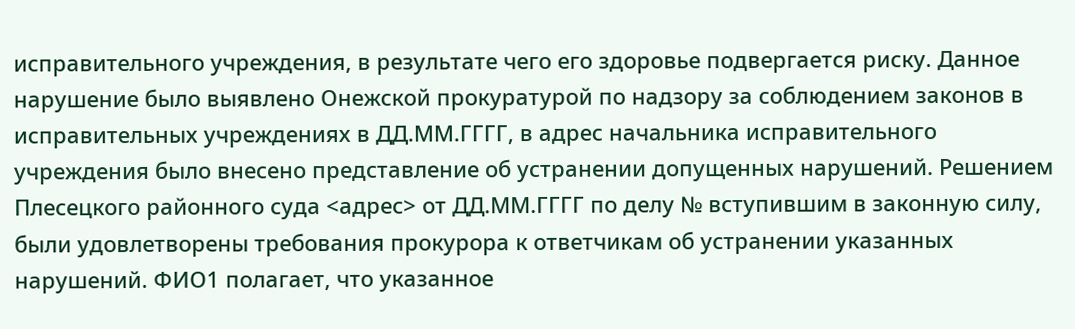исправительного учреждения, в результате чего его здоровье подвергается риску. Данное нарушение было выявлено Онежской прокуратурой по надзору за соблюдением законов в исправительных учреждениях в ДД.ММ.ГГГГ, в адрес начальника исправительного учреждения было внесено представление об устранении допущенных нарушений. Решением Плесецкого районного суда <адрес> от ДД.ММ.ГГГГ по делу № вступившим в законную силу, были удовлетворены требования прокурора к ответчикам об устранении указанных нарушений. ФИО1 полагает, что указанное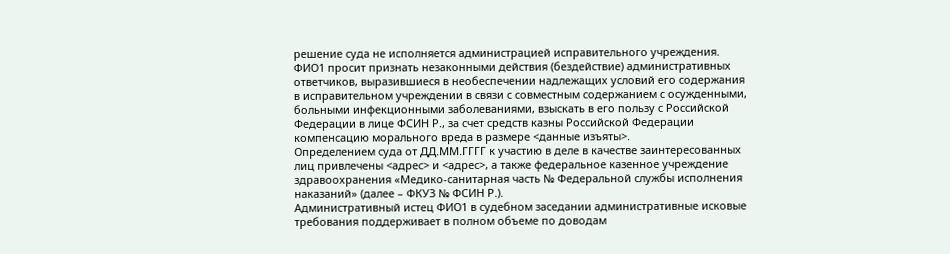решение суда не исполняется администрацией исправительного учреждения.
ФИО1 просит признать незаконными действия (бездействие) административных ответчиков, выразившиеся в необеспечении надлежащих условий его содержания в исправительном учреждении в связи с совместным содержанием с осужденными, больными инфекционными заболеваниями, взыскать в его пользу с Российской Федерации в лице ФСИН Р., за счет средств казны Российской Федерации компенсацию морального вреда в размере <данные изъяты>.
Определением суда от ДД.ММ.ГГГГ к участию в деле в качестве заинтересованных лиц привлечены <адрес> и <адрес>, а также федеральное казенное учреждение здравоохранения «Медико-санитарная часть № Федеральной службы исполнения наказаний» (далее – ФКУЗ № ФСИН Р.).
Административный истец ФИО1 в судебном заседании административные исковые требования поддерживает в полном объеме по доводам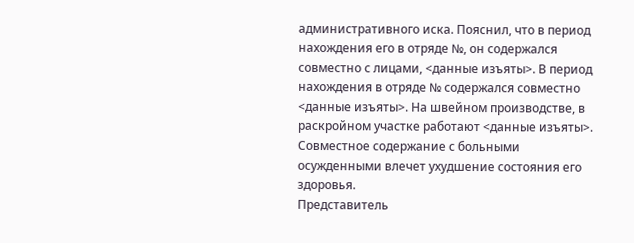административного иска. Пояснил, что в период нахождения его в отряде №, он содержался совместно с лицами, <данные изъяты>. В период нахождения в отряде № содержался совместно <данные изъяты>. На швейном производстве, в раскройном участке работают <данные изъяты>. Совместное содержание с больными осужденными влечет ухудшение состояния его здоровья.
Представитель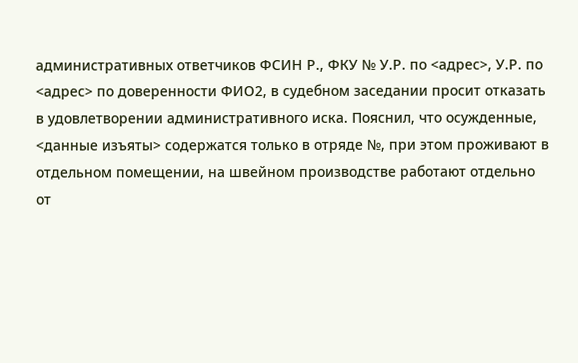административных ответчиков ФСИН Р., ФКУ № У.Р. по <адрес>, У.Р. по <адрес> по доверенности ФИО2, в судебном заседании просит отказать в удовлетворении административного иска. Пояснил, что осужденные, <данные изъяты> содержатся только в отряде №, при этом проживают в отдельном помещении, на швейном производстве работают отдельно от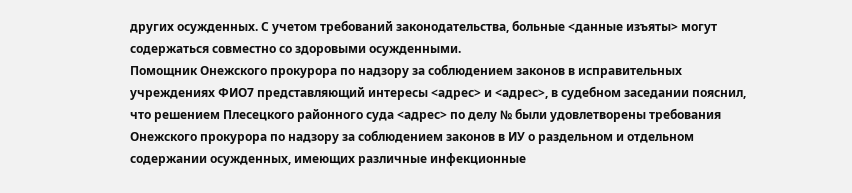других осужденных. С учетом требований законодательства, больные <данные изъяты> могут содержаться совместно со здоровыми осужденными.
Помощник Онежского прокурора по надзору за соблюдением законов в исправительных учреждениях ФИО7 представляющий интересы <адрес> и <адрес>, в судебном заседании пояснил, что решением Плесецкого районного суда <адрес> по делу № были удовлетворены требования Онежского прокурора по надзору за соблюдением законов в ИУ о раздельном и отдельном содержании осужденных, имеющих различные инфекционные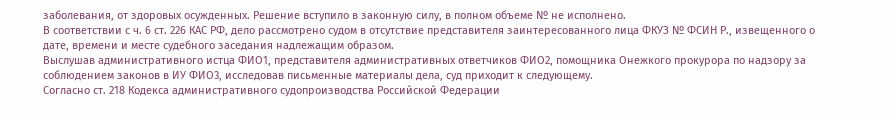заболевания, от здоровых осужденных. Решение вступило в законную силу, в полном объеме № не исполнено.
В соответствии с ч. 6 ст. 226 КАС РФ, дело рассмотрено судом в отсутствие представителя заинтересованного лица ФКУЗ № ФСИН Р., извещенного о дате, времени и месте судебного заседания надлежащим образом.
Выслушав административного истца ФИО1, представителя административных ответчиков ФИО2, помощника Онежкого прокурора по надзору за соблюдением законов в ИУ ФИО3, исследовав письменные материалы дела, суд приходит к следующему.
Согласно ст. 218 Кодекса административного судопроизводства Российской Федерации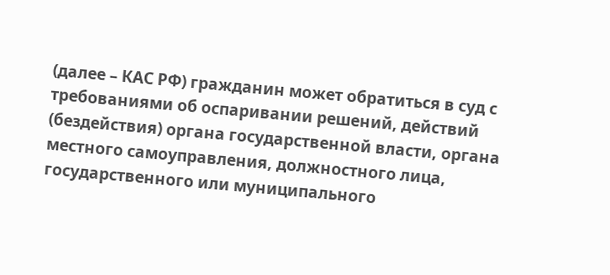(далее – КАС РФ) гражданин может обратиться в суд с требованиями об оспаривании решений, действий (бездействия) органа государственной власти, органа местного самоуправления, должностного лица, государственного или муниципального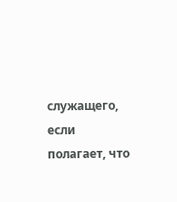служащего, если полагает, что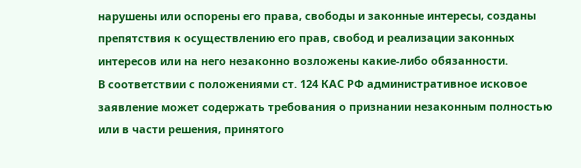нарушены или оспорены его права, свободы и законные интересы, созданы препятствия к осуществлению его прав, свобод и реализации законных интересов или на него незаконно возложены какие-либо обязанности.
В соответствии с положениями ст. 124 КАС РФ административное исковое заявление может содержать требования о признании незаконным полностью или в части решения, принятого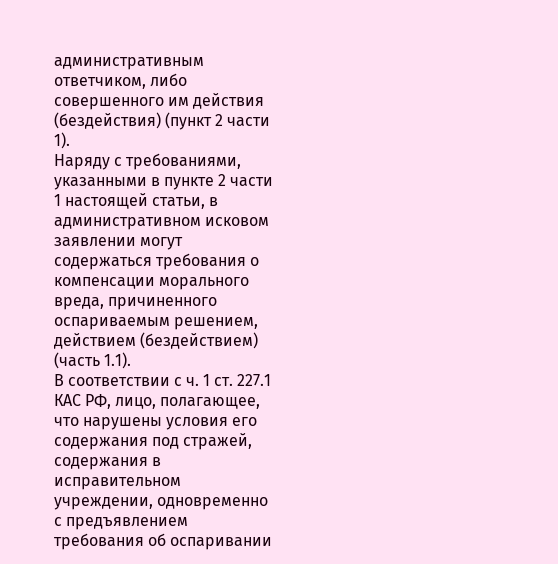административным ответчиком, либо совершенного им действия (бездействия) (пункт 2 части 1).
Наряду с требованиями, указанными в пункте 2 части 1 настоящей статьи, в административном исковом заявлении могут содержаться требования о компенсации морального вреда, причиненного оспариваемым решением, действием (бездействием) (часть 1.1).
В соответствии с ч. 1 ст. 227.1 КАС РФ, лицо, полагающее, что нарушены условия его содержания под стражей, содержания в исправительном учреждении, одновременно с предъявлением требования об оспаривании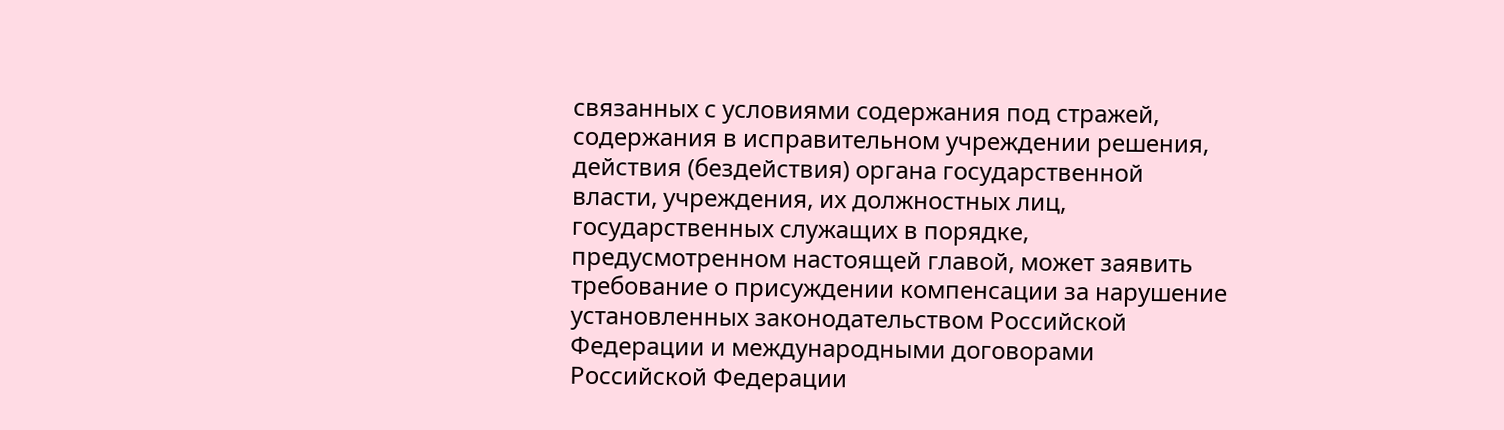связанных с условиями содержания под стражей, содержания в исправительном учреждении решения, действия (бездействия) органа государственной власти, учреждения, их должностных лиц, государственных служащих в порядке, предусмотренном настоящей главой, может заявить требование о присуждении компенсации за нарушение установленных законодательством Российской Федерации и международными договорами Российской Федерации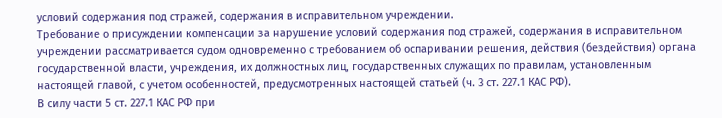условий содержания под стражей, содержания в исправительном учреждении.
Требование о присуждении компенсации за нарушение условий содержания под стражей, содержания в исправительном учреждении рассматривается судом одновременно с требованием об оспаривании решения, действия (бездействия) органа государственной власти, учреждения, их должностных лиц, государственных служащих по правилам, установленным настоящей главой, с учетом особенностей, предусмотренных настоящей статьей (ч. 3 ст. 227.1 КАС РФ).
В силу части 5 ст. 227.1 КАС РФ при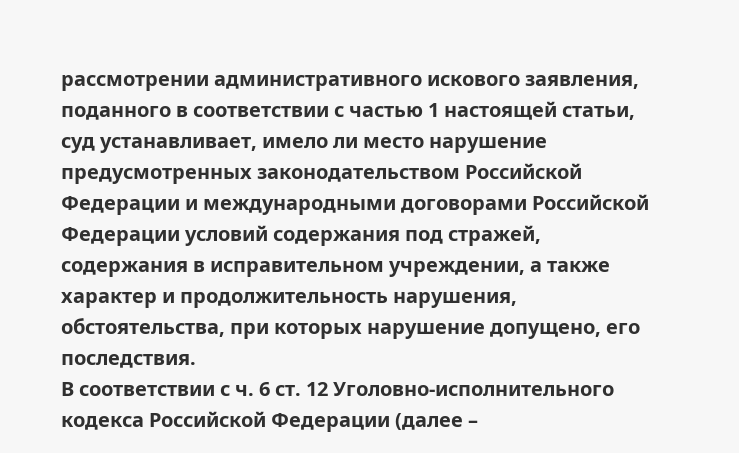рассмотрении административного искового заявления, поданного в соответствии с частью 1 настоящей статьи, суд устанавливает, имело ли место нарушение предусмотренных законодательством Российской Федерации и международными договорами Российской Федерации условий содержания под стражей, содержания в исправительном учреждении, а также характер и продолжительность нарушения, обстоятельства, при которых нарушение допущено, его последствия.
В соответствии с ч. 6 ст. 12 Уголовно-исполнительного кодекса Российской Федерации (далее –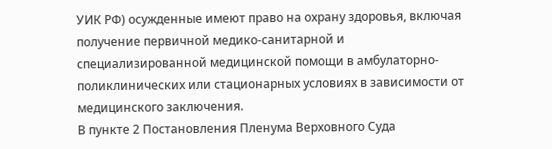УИК РФ) осужденные имеют право на охрану здоровья, включая получение первичной медико-санитарной и специализированной медицинской помощи в амбулаторно-поликлинических или стационарных условиях в зависимости от медицинского заключения.
В пункте 2 Постановления Пленума Верховного Суда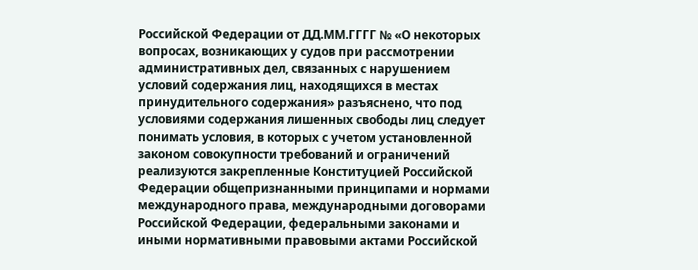Российской Федерации от ДД.ММ.ГГГГ № «О некоторых вопросах, возникающих у судов при рассмотрении административных дел, связанных с нарушением условий содержания лиц, находящихся в местах принудительного содержания» разъяснено, что под условиями содержания лишенных свободы лиц следует понимать условия, в которых с учетом установленной законом совокупности требований и ограничений реализуются закрепленные Конституцией Российской Федерации общепризнанными принципами и нормами международного права, международными договорами Российской Федерации, федеральными законами и иными нормативными правовыми актами Российской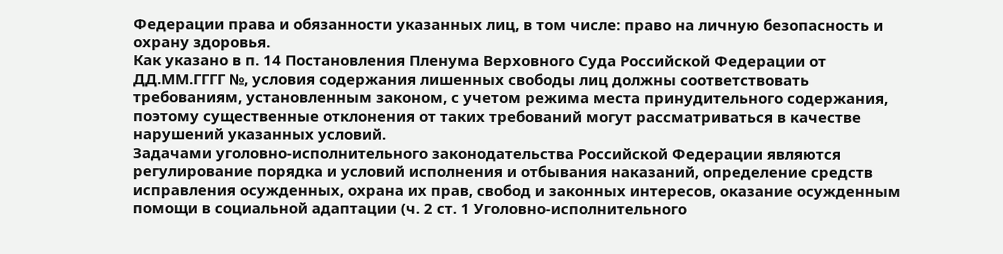Федерации права и обязанности указанных лиц, в том числе: право на личную безопасность и охрану здоровья.
Как указано в п. 14 Постановления Пленума Верховного Суда Российской Федерации от ДД.ММ.ГГГГ №, условия содержания лишенных свободы лиц должны соответствовать требованиям, установленным законом, с учетом режима места принудительного содержания, поэтому существенные отклонения от таких требований могут рассматриваться в качестве нарушений указанных условий.
Задачами уголовно-исполнительного законодательства Российской Федерации являются регулирование порядка и условий исполнения и отбывания наказаний, определение средств исправления осужденных, охрана их прав, свобод и законных интересов, оказание осужденным помощи в социальной адаптации (ч. 2 ст. 1 Уголовно-исполнительного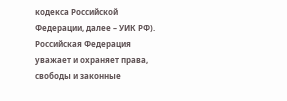кодекса Российской Федерации, далее – УИК РФ).
Российская Федерация уважает и охраняет права, свободы и законные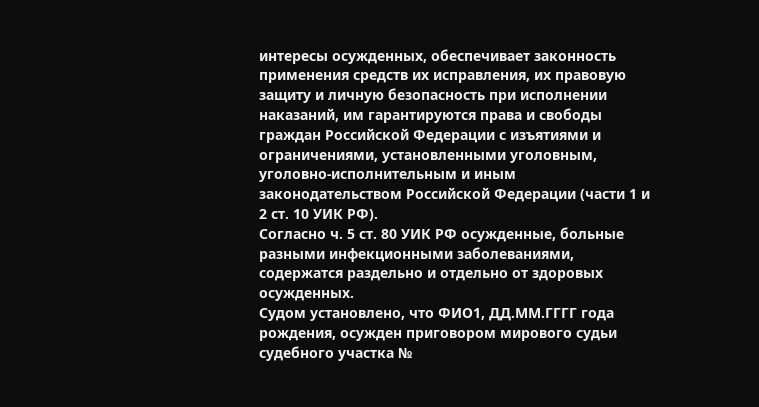интересы осужденных, обеспечивает законность применения средств их исправления, их правовую защиту и личную безопасность при исполнении наказаний, им гарантируются права и свободы граждан Российской Федерации с изъятиями и ограничениями, установленными уголовным, уголовно-исполнительным и иным законодательством Российской Федерации (части 1 и 2 ст. 10 УИК РФ).
Согласно ч. 5 ст. 80 УИК РФ осужденные, больные разными инфекционными заболеваниями, содержатся раздельно и отдельно от здоровых осужденных.
Судом установлено, что ФИО1, ДД.ММ.ГГГГ года рождения, осужден приговором мирового судьи судебного участка №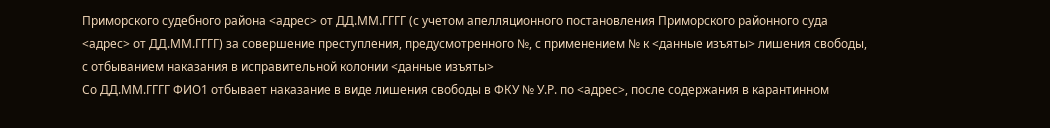Приморского судебного района <адрес> от ДД.ММ.ГГГГ (с учетом апелляционного постановления Приморского районного суда <адрес> от ДД.ММ.ГГГГ) за совершение преступления, предусмотренного №, с применением № к <данные изъяты> лишения свободы, с отбыванием наказания в исправительной колонии <данные изъяты>
Со ДД.ММ.ГГГГ ФИО1 отбывает наказание в виде лишения свободы в ФКУ № У.Р. по <адрес>, после содержания в карантинном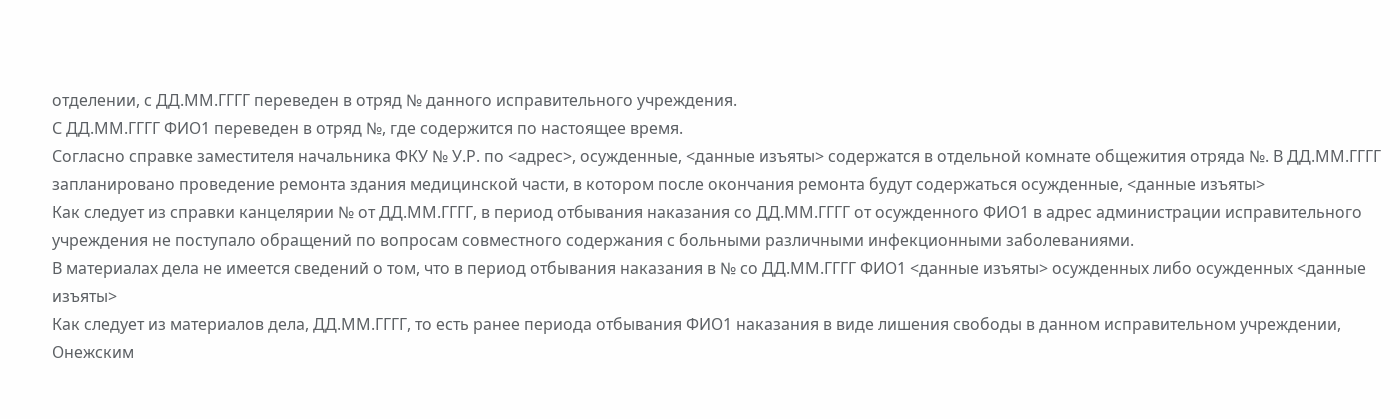отделении, с ДД.ММ.ГГГГ переведен в отряд № данного исправительного учреждения.
С ДД.ММ.ГГГГ ФИО1 переведен в отряд №, где содержится по настоящее время.
Согласно справке заместителя начальника ФКУ № У.Р. по <адрес>, осужденные, <данные изъяты> содержатся в отдельной комнате общежития отряда №. В ДД.ММ.ГГГГ запланировано проведение ремонта здания медицинской части, в котором после окончания ремонта будут содержаться осужденные, <данные изъяты>
Как следует из справки канцелярии № от ДД.ММ.ГГГГ, в период отбывания наказания со ДД.ММ.ГГГГ от осужденного ФИО1 в адрес администрации исправительного учреждения не поступало обращений по вопросам совместного содержания с больными различными инфекционными заболеваниями.
В материалах дела не имеется сведений о том, что в период отбывания наказания в № со ДД.ММ.ГГГГ ФИО1 <данные изъяты> осужденных либо осужденных <данные изъяты>
Как следует из материалов дела, ДД.ММ.ГГГГ, то есть ранее периода отбывания ФИО1 наказания в виде лишения свободы в данном исправительном учреждении, Онежским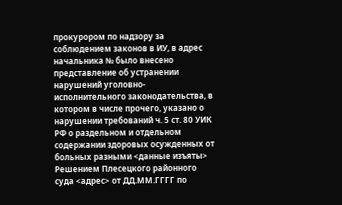прокурором по надзору за соблюдением законов в ИУ, в адрес начальника № было внесено представление об устранении нарушений уголовно-исполнительного законодательства, в котором в числе прочего, указано о нарушении требований ч. 5 ст. 80 УИК РФ о раздельном и отдельном содержании здоровых осужденных от больных разными <данные изъяты>
Решением Плесецкого районного суда <адрес> от ДД.ММ.ГГГГ по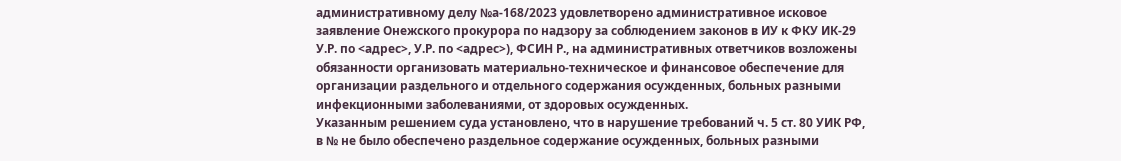административному делу №а-168/2023 удовлетворено административное исковое заявление Онежского прокурора по надзору за соблюдением законов в ИУ к ФКУ ИК-29 У.Р. по <адрес>, У.Р. по <адрес>), ФСИН Р., на административных ответчиков возложены обязанности организовать материально-техническое и финансовое обеспечение для организации раздельного и отдельного содержания осужденных, больных разными инфекционными заболеваниями, от здоровых осужденных.
Указанным решением суда установлено, что в нарушение требований ч. 5 ст. 80 УИК РФ, в № не было обеспечено раздельное содержание осужденных, больных разными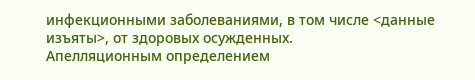инфекционными заболеваниями, в том числе <данные изъяты>, от здоровых осужденных.
Апелляционным определением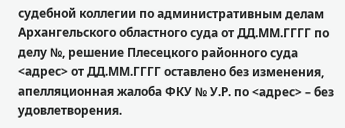судебной коллегии по административным делам Архангельского областного суда от ДД.ММ.ГГГГ по делу №, решение Плесецкого районного суда <адрес> от ДД.ММ.ГГГГ оставлено без изменения, апелляционная жалоба ФКУ № У.Р. по <адрес> – без удовлетворения.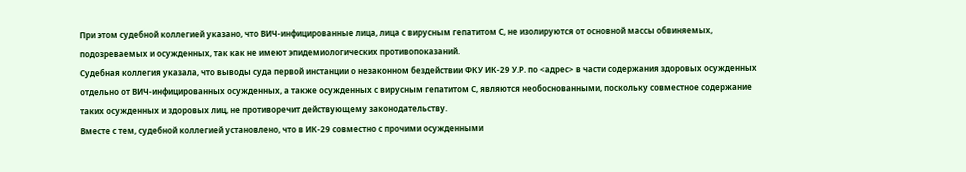При этом судебной коллегией указано, что ВИЧ-инфицированные лица, лица с вирусным гепатитом С, не изолируются от основной массы обвиняемых, подозреваемых и осужденных, так как не имеют эпидемиологических противопоказаний.
Судебная коллегия указала, что выводы суда первой инстанции о незаконном бездействии ФКУ ИК-29 У.Р. по <адрес> в части содержания здоровых осужденных отдельно от ВИЧ-инфицированных осужденных, а также осужденных с вирусным гепатитом С, являются необоснованными, поскольку совместное содержание таких осужденных и здоровых лиц, не противоречит действующему законодательству.
Вместе с тем, судебной коллегией установлено, что в ИК-29 совместно с прочими осужденными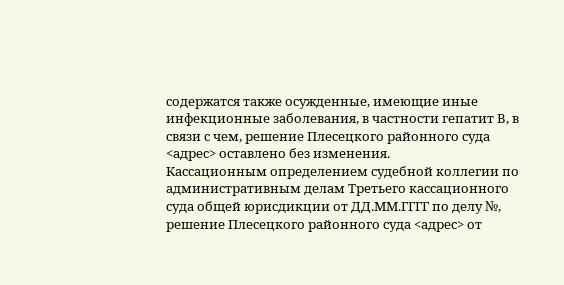содержатся также осужденные, имеющие иные инфекционные заболевания, в частности гепатит В, в связи с чем, решение Плесецкого районного суда <адрес> оставлено без изменения.
Кассационным определением судебной коллегии по административным делам Третьего кассационного суда общей юрисдикции от ДД.ММ.ГГГГ по делу №, решение Плесецкого районного суда <адрес> от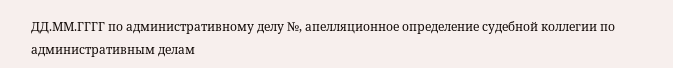ДД.ММ.ГГГГ по административному делу №, апелляционное определение судебной коллегии по административным делам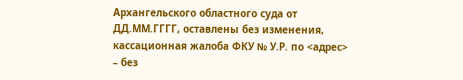Архангельского областного суда от ДД.ММ.ГГГГ, оставлены без изменения, кассационная жалоба ФКУ № У.Р. по <адрес> – без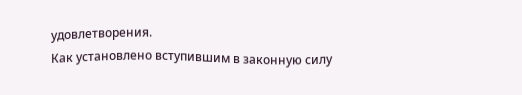удовлетворения.
Как установлено вступившим в законную силу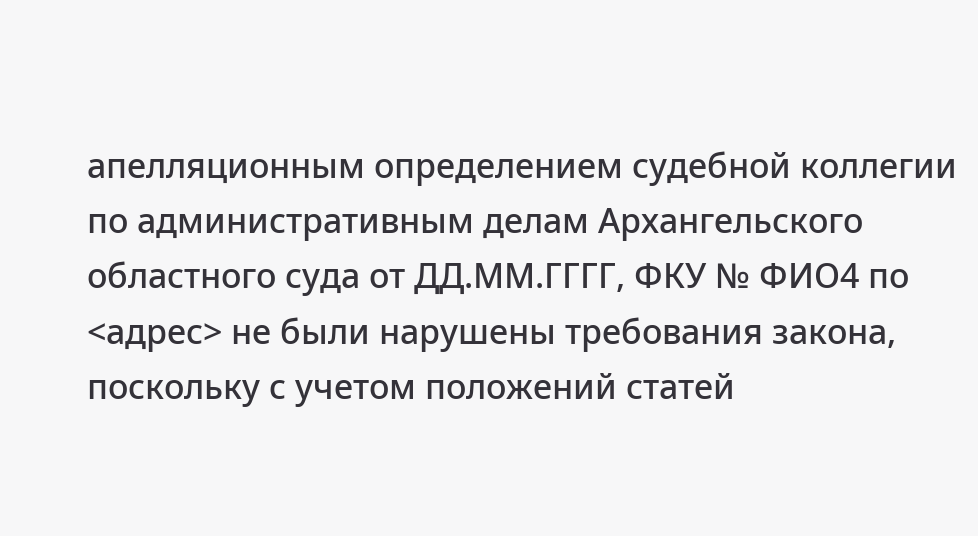апелляционным определением судебной коллегии по административным делам Архангельского областного суда от ДД.ММ.ГГГГ, ФКУ № ФИО4 по <адрес> не были нарушены требования закона, поскольку с учетом положений статей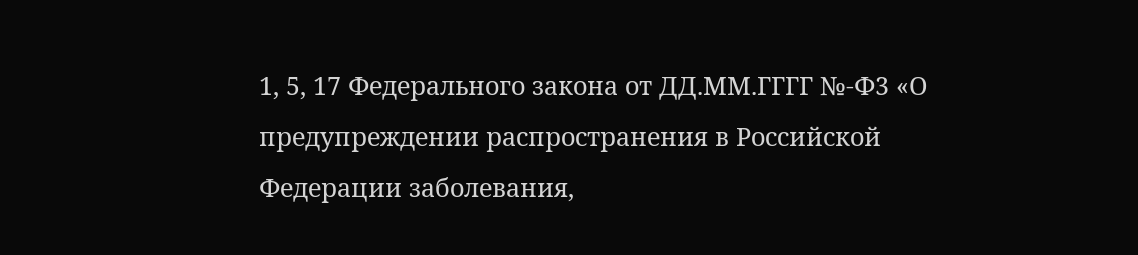1, 5, 17 Федерального закона от ДД.ММ.ГГГГ №-Ф3 «О предупреждении распространения в Российской Федерации заболевания,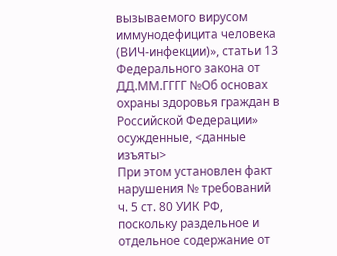вызываемого вирусом иммунодефицита человека (ВИЧ-инфекции)», статьи 13 Федерального закона от ДД.ММ.ГГГГ №Об основах охраны здоровья граждан в Российской Федерации» осужденные, <данные изъяты>
При этом установлен факт нарушения № требований ч. 5 ст. 80 УИК РФ, поскольку раздельное и отдельное содержание от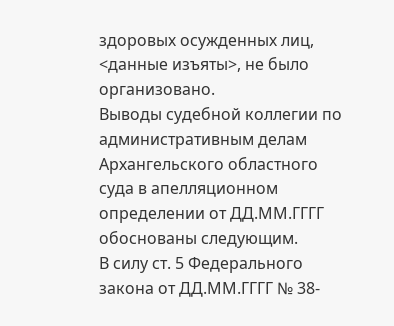здоровых осужденных лиц, <данные изъяты>, не было организовано.
Выводы судебной коллегии по административным делам Архангельского областного суда в апелляционном определении от ДД.ММ.ГГГГ обоснованы следующим.
В силу ст. 5 Федерального закона от ДД.ММ.ГГГГ № 38-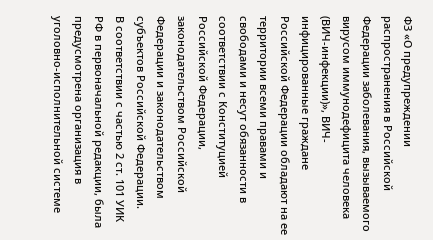ФЗ «О предупреждении распространения в Российской Федерации заболевания, вызываемого вирусом иммунодефицита человека (ВИЧ-инфекции)», ВИЧ-инфицированные граждане Российской Федерации обладают на ее территории всеми правами и свободами и несут обязанности в соответствии с Конституцией Российской Федерации, законодательством Российской Федерации и законодательством субъектов Российской Федерации.
В соответствии с частью 2 ст. 101 УИК РФ в первоначальной редакции, была предусмотрена организация в уголовно-исполнительной системе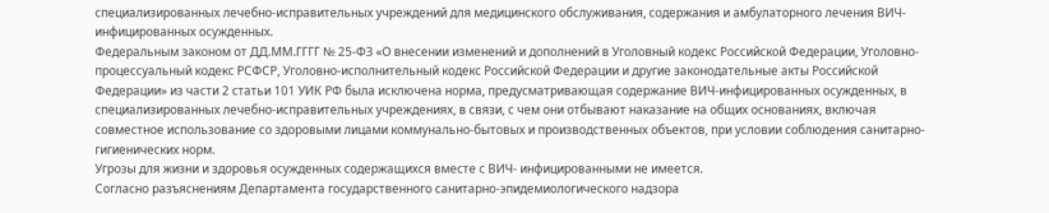специализированных лечебно-исправительных учреждений для медицинского обслуживания, содержания и амбулаторного лечения ВИЧ-инфицированных осужденных.
Федеральным законом от ДД.ММ.ГГГГ № 25-ФЗ «О внесении изменений и дополнений в Уголовный кодекс Российской Федерации, Уголовно-процессуальный кодекс РСФСР, Уголовно-исполнительный кодекс Российской Федерации и другие законодательные акты Российской Федерации» из части 2 статьи 101 УИК РФ была исключена норма, предусматривающая содержание ВИЧ-инфицированных осужденных, в специализированных лечебно-исправительных учреждениях, в связи, с чем они отбывают наказание на общих основаниях, включая совместное использование со здоровыми лицами коммунально-бытовых и производственных объектов, при условии соблюдения санитарно-гигиенических норм.
Угрозы для жизни и здоровья осужденных содержащихся вместе с ВИЧ- инфицированными не имеется.
Согласно разъяснениям Департамента государственного санитарно-эпидемиологического надзора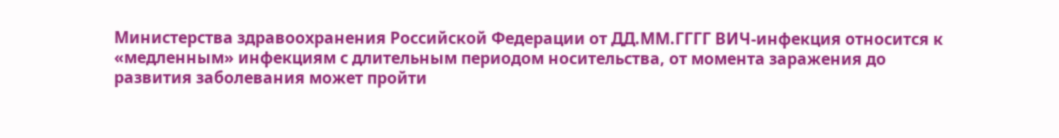Министерства здравоохранения Российской Федерации от ДД.ММ.ГГГГ ВИЧ-инфекция относится к «медленным» инфекциям с длительным периодом носительства, от момента заражения до развития заболевания может пройти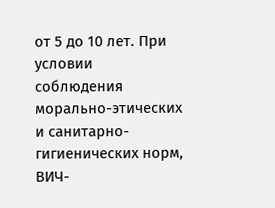от 5 до 10 лет. При условии соблюдения морально-этических и санитарно-гигиенических норм, ВИЧ-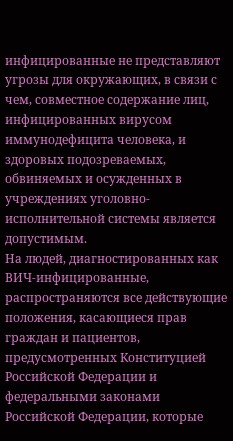инфицированные не представляют угрозы для окружающих, в связи с чем, совместное содержание лиц, инфицированных вирусом иммунодефицита человека, и здоровых подозреваемых, обвиняемых и осужденных в учреждениях уголовно-исполнительной системы является допустимым.
На людей, диагностированных как ВИЧ-инфицированные, распространяются все действующие положения, касающиеся прав граждан и пациентов, предусмотренных Конституцией Российской Федерации и федеральными законами Российской Федерации, которые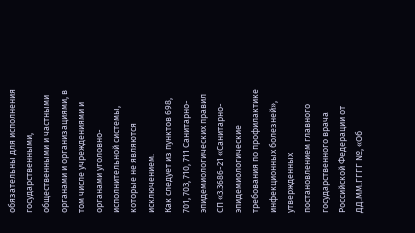обязательны для исполнения государственными, общественными и частными органами и организациями, в том числе учреждениями и органами уголовно-исполнительной системы, которые не являются исключением.
Как следует из пунктов 698, 701, 703, 710, 711 Санитарно-эпидемиологических правил СП «3.3686-21 «Санитарно-эпидемиологические требования по профилактике инфекционных болезней», утвержденных постановлением главного государственного врача Российской Федерации от ДД.ММ.ГГГГ №, «Об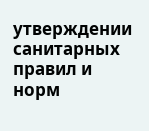утверждении санитарных правил и норм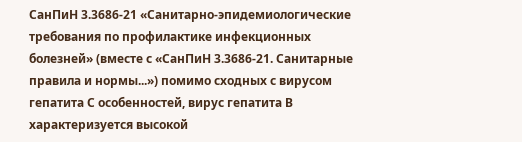СанПиН 3.3686-21 «Санитарно-эпидемиологические требования по профилактике инфекционных болезней» (вместе с «СанПиН 3.3686-21. Санитарные правила и нормы...») помимо сходных с вирусом гепатита С особенностей, вирус гепатита В характеризуется высокой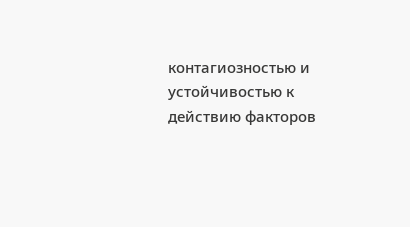контагиозностью и устойчивостью к действию факторов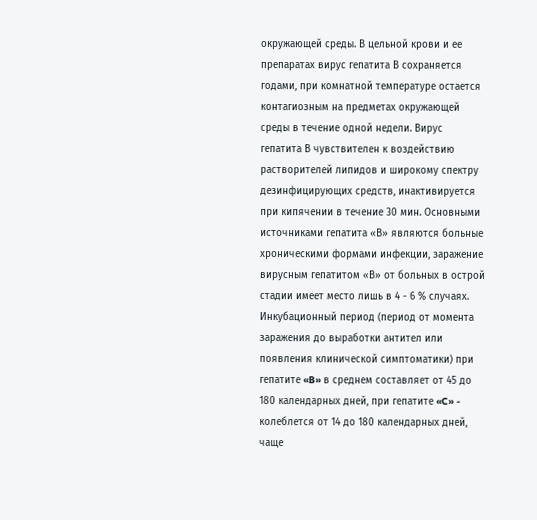окружающей среды. В цельной крови и ее препаратах вирус гепатита В сохраняется годами, при комнатной температуре остается контагиозным на предметах окружающей среды в течение одной недели. Вирус гепатита В чувствителен к воздействию растворителей липидов и широкому спектру дезинфицирующих средств, инактивируется при кипячении в течение 30 мин. Основными источниками гепатита «В» являются больные хроническими формами инфекции, заражение вирусным гепатитом «В» от больных в острой стадии имеет место лишь в 4 - 6 % случаях. Инкубационный период (период от момента заражения до выработки антител или появления клинической симптоматики) при гепатите «B» в среднем составляет от 45 до 180 календарных дней, при гепатите «C» - колеблется от 14 до 180 календарных дней, чаще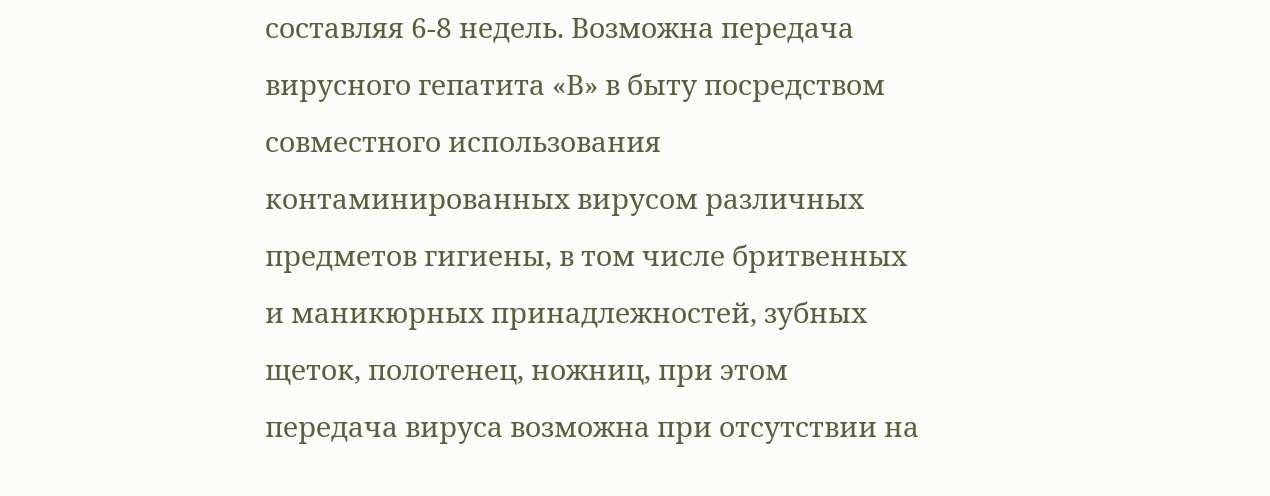составляя 6-8 недель. Возможна передача вирусного гепатита «В» в быту посредством совместного использования контаминированных вирусом различных предметов гигиены, в том числе бритвенных и маникюрных принадлежностей, зубных щеток, полотенец, ножниц, при этом передача вируса возможна при отсутствии на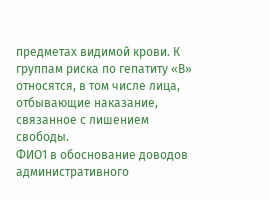предметах видимой крови. К группам риска по гепатиту «В» относятся, в том числе лица, отбывающие наказание, связанное с лишением свободы.
ФИО1 в обоснование доводов административного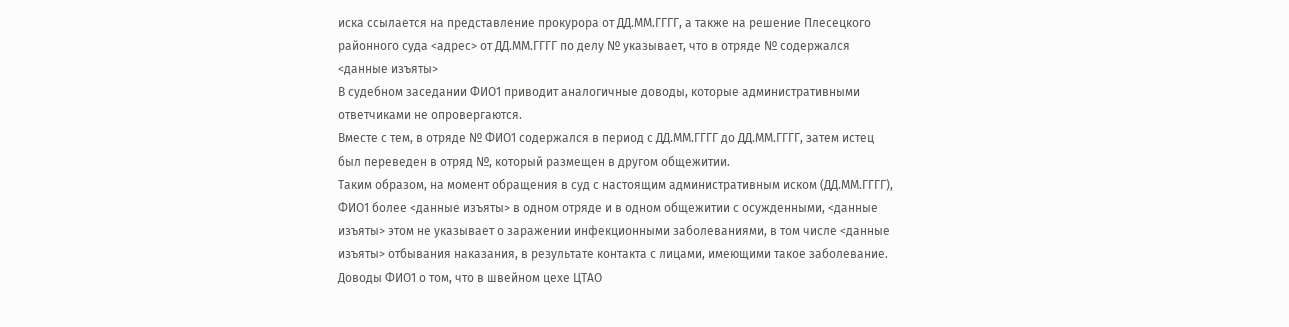иска ссылается на представление прокурора от ДД.ММ.ГГГГ, а также на решение Плесецкого районного суда <адрес> от ДД.ММ.ГГГГ по делу № указывает, что в отряде № содержался <данные изъяты>
В судебном заседании ФИО1 приводит аналогичные доводы, которые административными ответчиками не опровергаются.
Вместе с тем, в отряде № ФИО1 содержался в период с ДД.ММ.ГГГГ до ДД.ММ.ГГГГ, затем истец был переведен в отряд №, который размещен в другом общежитии.
Таким образом, на момент обращения в суд с настоящим административным иском (ДД.ММ.ГГГГ), ФИО1 более <данные изъяты> в одном отряде и в одном общежитии с осужденными, <данные изъяты> этом не указывает о заражении инфекционными заболеваниями, в том числе <данные изъяты> отбывания наказания, в результате контакта с лицами, имеющими такое заболевание.
Доводы ФИО1 о том, что в швейном цехе ЦТАО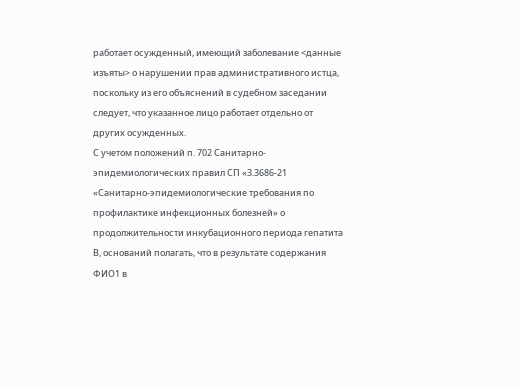работает осужденный, имеющий заболевание <данные изъяты> о нарушении прав административного истца, поскольку из его объяснений в судебном заседании следует, что указанное лицо работает отдельно от других осужденных.
С учетом положений п. 702 Санитарно-эпидемиологических правил СП «3.3686-21 «Санитарно-эпидемиологические требования по профилактике инфекционных болезней» о продолжительности инкубационного периода гепатита В, оснований полагать, что в результате содержания ФИО1 в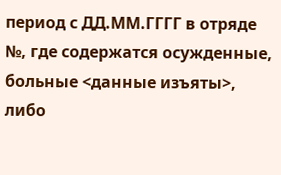период с ДД.ММ.ГГГГ в отряде №, где содержатся осужденные, больные <данные изъяты>, либо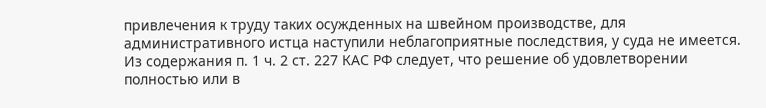привлечения к труду таких осужденных на швейном производстве, для административного истца наступили неблагоприятные последствия, у суда не имеется.
Из содержания п. 1 ч. 2 ст. 227 КАС РФ следует, что решение об удовлетворении полностью или в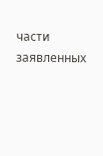части заявленных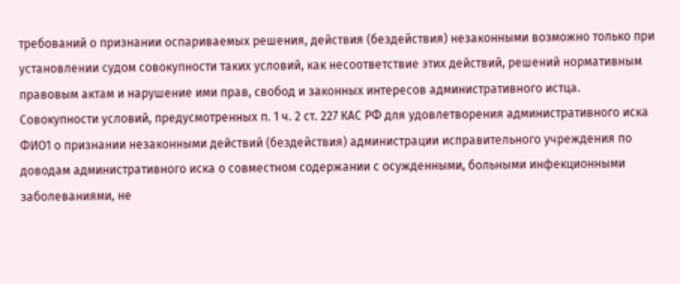требований о признании оспариваемых решения, действия (бездействия) незаконными возможно только при установлении судом совокупности таких условий, как несоответствие этих действий, решений нормативным правовым актам и нарушение ими прав, свобод и законных интересов административного истца.
Совокупности условий, предусмотренных п. 1 ч. 2 ст. 227 КАС РФ для удовлетворения административного иска ФИО1 о признании незаконными действий (бездействия) администрации исправительного учреждения по доводам административного иска о совместном содержании с осужденными, больными инфекционными заболеваниями, не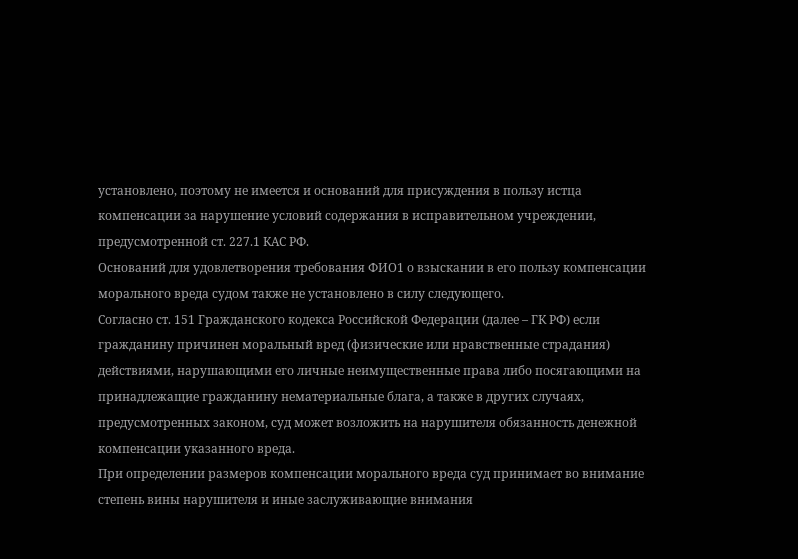установлено, поэтому не имеется и оснований для присуждения в пользу истца компенсации за нарушение условий содержания в исправительном учреждении, предусмотренной ст. 227.1 КАС РФ.
Оснований для удовлетворения требования ФИО1 о взыскании в его пользу компенсации морального вреда судом также не установлено в силу следующего.
Согласно ст. 151 Гражданского кодекса Российской Федерации (далее – ГК РФ) если гражданину причинен моральный вред (физические или нравственные страдания) действиями, нарушающими его личные неимущественные права либо посягающими на принадлежащие гражданину нематериальные блага, а также в других случаях, предусмотренных законом, суд может возложить на нарушителя обязанность денежной компенсации указанного вреда.
При определении размеров компенсации морального вреда суд принимает во внимание степень вины нарушителя и иные заслуживающие внимания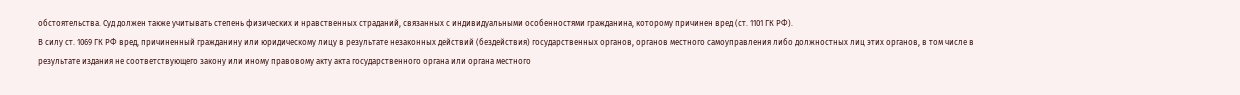обстоятельства. Суд должен также учитывать степень физических и нравственных страданий, связанных с индивидуальными особенностями гражданина, которому причинен вред (ст. 1101 ГК РФ).
В силу ст. 1069 ГК РФ вред, причиненный гражданину или юридическому лицу в результате незаконных действий (бездействия) государственных органов, органов местного самоуправления либо должностных лиц этих органов, в том числе в результате издания не соответствующего закону или иному правовому акту акта государственного органа или органа местного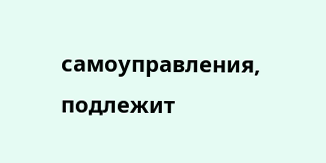самоуправления, подлежит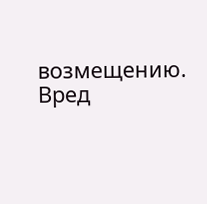возмещению. Вред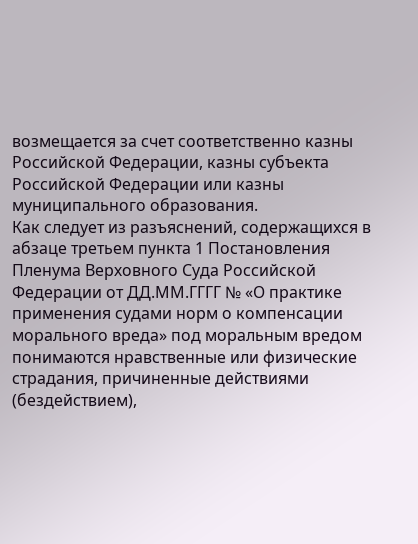возмещается за счет соответственно казны Российской Федерации, казны субъекта Российской Федерации или казны муниципального образования.
Как следует из разъяснений, содержащихся в абзаце третьем пункта 1 Постановления Пленума Верховного Суда Российской Федерации от ДД.ММ.ГГГГ № «О практике применения судами норм о компенсации морального вреда» под моральным вредом понимаются нравственные или физические страдания, причиненные действиями (бездействием),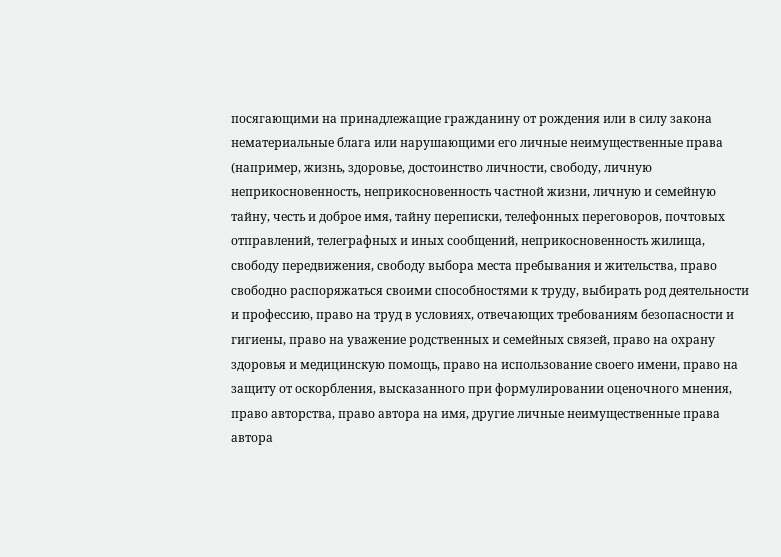посягающими на принадлежащие гражданину от рождения или в силу закона нематериальные блага или нарушающими его личные неимущественные права (например, жизнь, здоровье, достоинство личности, свободу, личную неприкосновенность, неприкосновенность частной жизни, личную и семейную тайну, честь и доброе имя, тайну переписки, телефонных переговоров, почтовых отправлений, телеграфных и иных сообщений, неприкосновенность жилища, свободу передвижения, свободу выбора места пребывания и жительства, право свободно распоряжаться своими способностями к труду, выбирать род деятельности и профессию, право на труд в условиях, отвечающих требованиям безопасности и гигиены, право на уважение родственных и семейных связей, право на охрану здоровья и медицинскую помощь, право на использование своего имени, право на защиту от оскорбления, высказанного при формулировании оценочного мнения, право авторства, право автора на имя, другие личные неимущественные права автора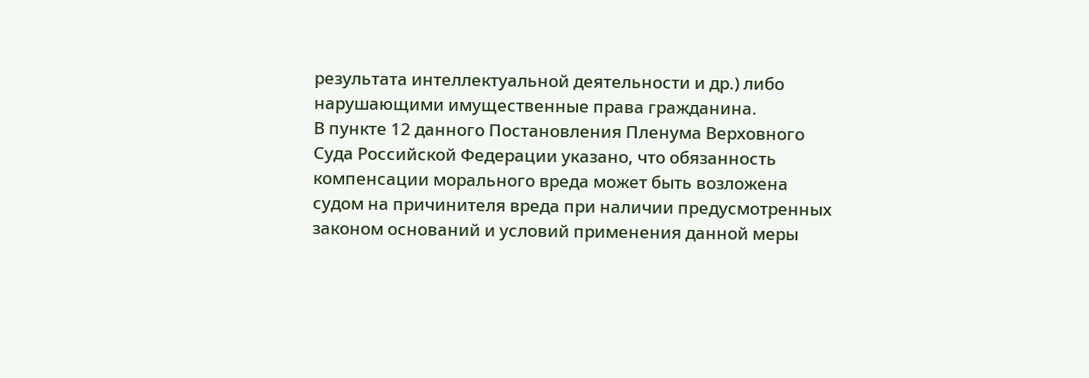результата интеллектуальной деятельности и др.) либо нарушающими имущественные права гражданина.
В пункте 12 данного Постановления Пленума Верховного Суда Российской Федерации указано, что обязанность компенсации морального вреда может быть возложена судом на причинителя вреда при наличии предусмотренных законом оснований и условий применения данной меры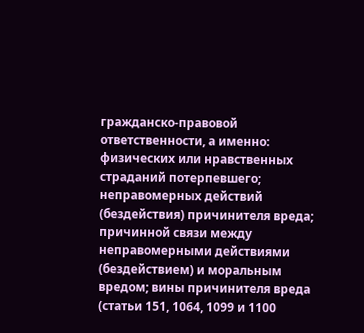гражданско-правовой ответственности, а именно: физических или нравственных страданий потерпевшего; неправомерных действий (бездействия) причинителя вреда; причинной связи между неправомерными действиями (бездействием) и моральным вредом; вины причинителя вреда (статьи 151, 1064, 1099 и 1100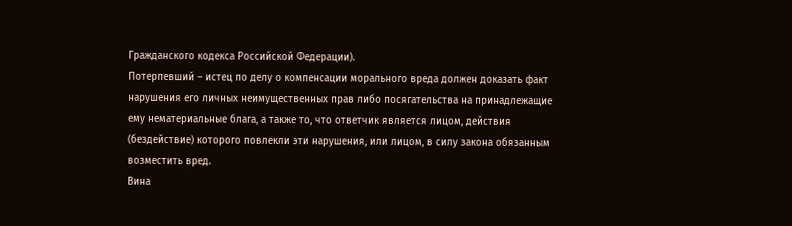Гражданского кодекса Российской Федерации).
Потерпевший – истец по делу о компенсации морального вреда должен доказать факт нарушения его личных неимущественных прав либо посягательства на принадлежащие ему нематериальные блага, а также то, что ответчик является лицом, действия (бездействие) которого повлекли эти нарушения, или лицом, в силу закона обязанным возместить вред.
Вина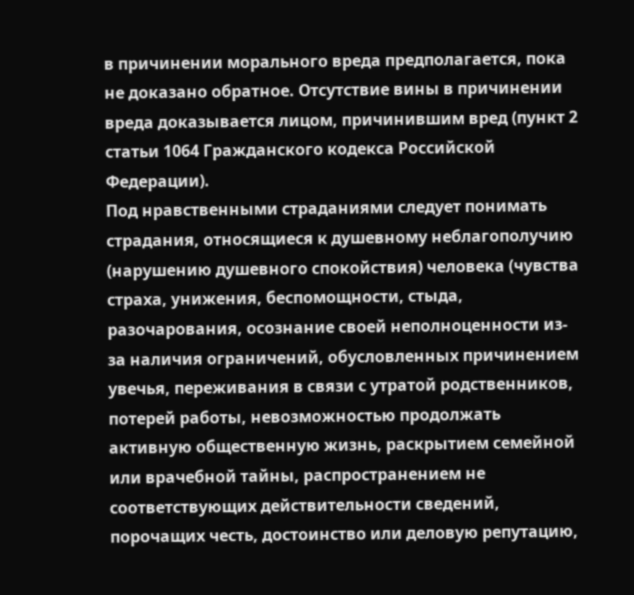в причинении морального вреда предполагается, пока не доказано обратное. Отсутствие вины в причинении вреда доказывается лицом, причинившим вред (пункт 2 статьи 1064 Гражданского кодекса Российской Федерации).
Под нравственными страданиями следует понимать страдания, относящиеся к душевному неблагополучию (нарушению душевного спокойствия) человека (чувства страха, унижения, беспомощности, стыда, разочарования, осознание своей неполноценности из-за наличия ограничений, обусловленных причинением увечья, переживания в связи с утратой родственников, потерей работы, невозможностью продолжать активную общественную жизнь, раскрытием семейной или врачебной тайны, распространением не соответствующих действительности сведений, порочащих честь, достоинство или деловую репутацию,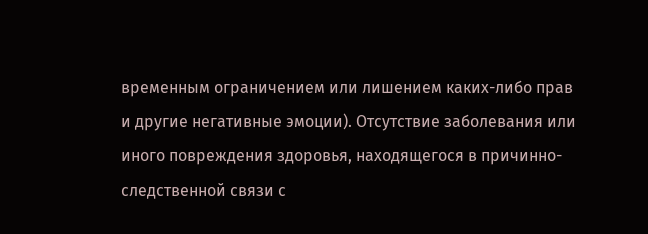временным ограничением или лишением каких-либо прав и другие негативные эмоции). Отсутствие заболевания или иного повреждения здоровья, находящегося в причинно-следственной связи с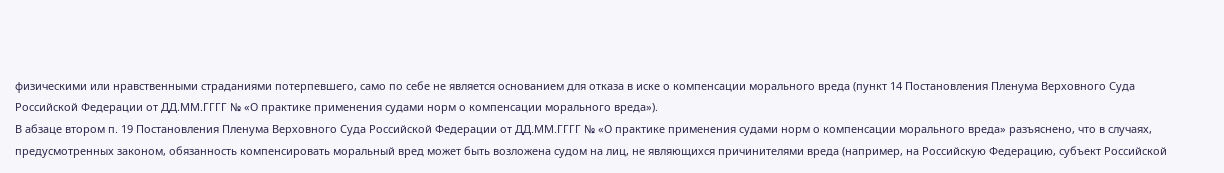физическими или нравственными страданиями потерпевшего, само по себе не является основанием для отказа в иске о компенсации морального вреда (пункт 14 Постановления Пленума Верховного Суда Российской Федерации от ДД.ММ.ГГГГ № «О практике применения судами норм о компенсации морального вреда»).
В абзаце втором п. 19 Постановления Пленума Верховного Суда Российской Федерации от ДД.ММ.ГГГГ № «О практике применения судами норм о компенсации морального вреда» разъяснено, что в случаях, предусмотренных законом, обязанность компенсировать моральный вред может быть возложена судом на лиц, не являющихся причинителями вреда (например, на Российскую Федерацию, субъект Российской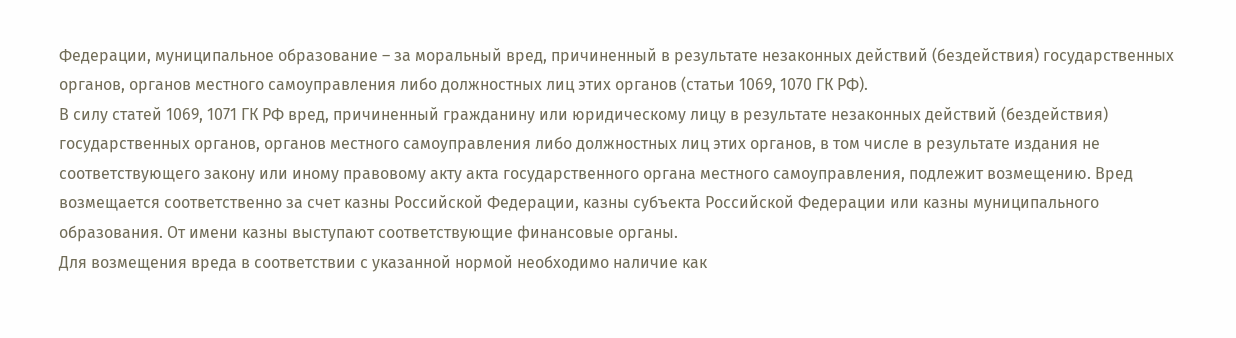Федерации, муниципальное образование – за моральный вред, причиненный в результате незаконных действий (бездействия) государственных органов, органов местного самоуправления либо должностных лиц этих органов (статьи 1069, 1070 ГК РФ).
В силу статей 1069, 1071 ГК РФ вред, причиненный гражданину или юридическому лицу в результате незаконных действий (бездействия) государственных органов, органов местного самоуправления либо должностных лиц этих органов, в том числе в результате издания не соответствующего закону или иному правовому акту акта государственного органа местного самоуправления, подлежит возмещению. Вред возмещается соответственно за счет казны Российской Федерации, казны субъекта Российской Федерации или казны муниципального образования. От имени казны выступают соответствующие финансовые органы.
Для возмещения вреда в соответствии с указанной нормой необходимо наличие как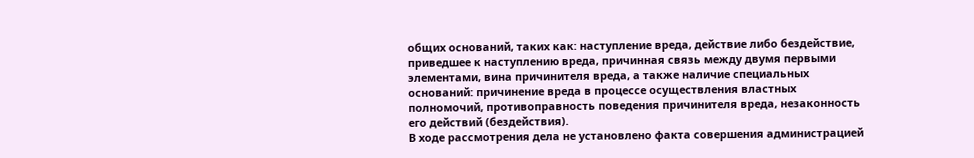общих оснований, таких как: наступление вреда, действие либо бездействие, приведшее к наступлению вреда, причинная связь между двумя первыми элементами, вина причинителя вреда, а также наличие специальных оснований: причинение вреда в процессе осуществления властных полномочий, противоправность поведения причинителя вреда, незаконность его действий (бездействия).
В ходе рассмотрения дела не установлено факта совершения администрацией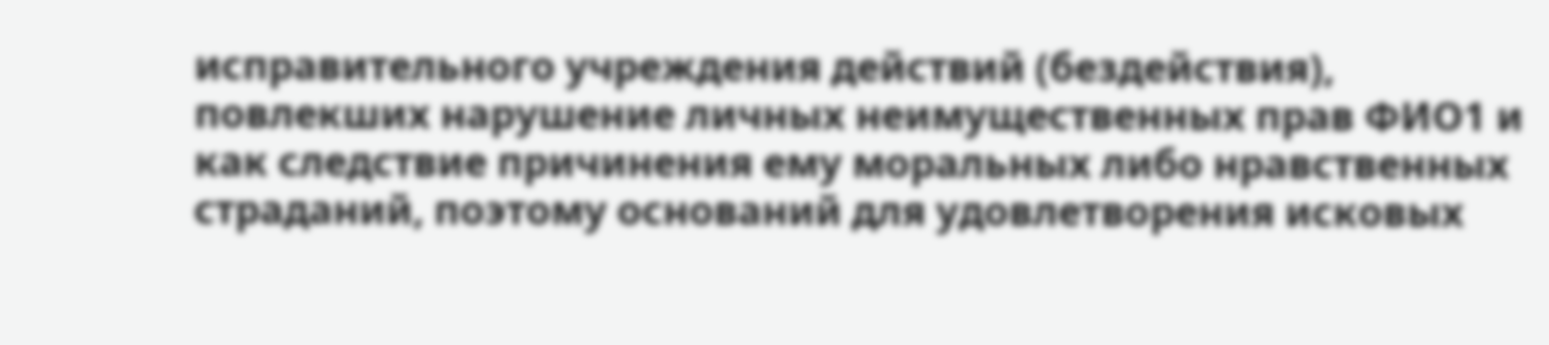исправительного учреждения действий (бездействия), повлекших нарушение личных неимущественных прав ФИО1 и как следствие причинения ему моральных либо нравственных страданий, поэтому оснований для удовлетворения исковых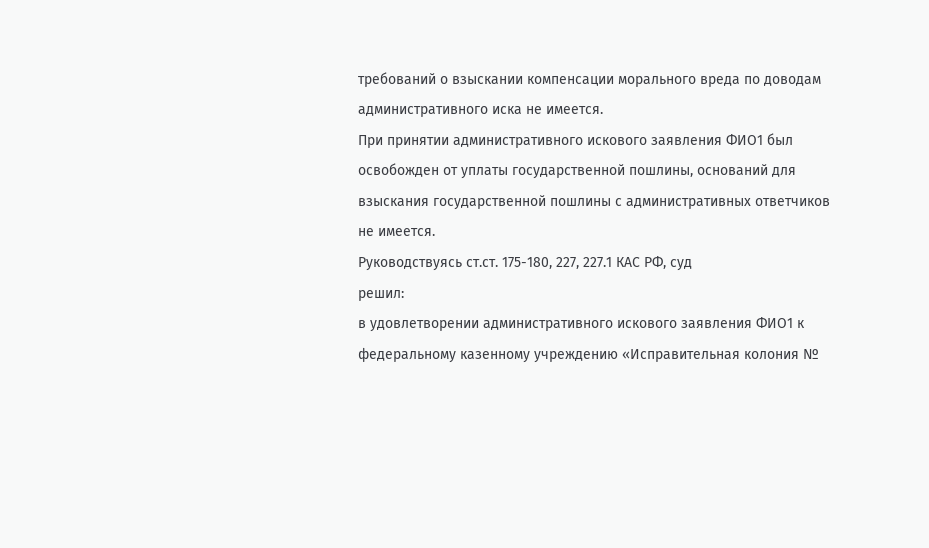требований о взыскании компенсации морального вреда по доводам административного иска не имеется.
При принятии административного искового заявления ФИО1 был освобожден от уплаты государственной пошлины, оснований для взыскания государственной пошлины с административных ответчиков не имеется.
Руководствуясь ст.ст. 175-180, 227, 227.1 КАС РФ, суд
решил:
в удовлетворении административного искового заявления ФИО1 к федеральному казенному учреждению «Исправительная колония №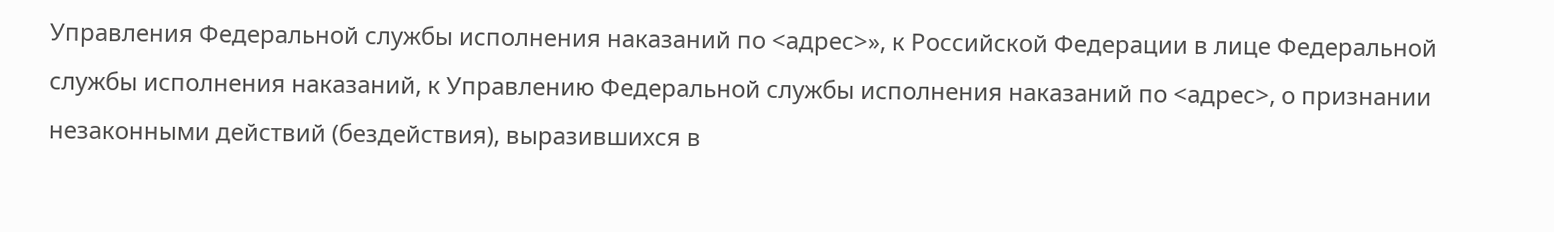Управления Федеральной службы исполнения наказаний по <адрес>», к Российской Федерации в лице Федеральной службы исполнения наказаний, к Управлению Федеральной службы исполнения наказаний по <адрес>, о признании незаконными действий (бездействия), выразившихся в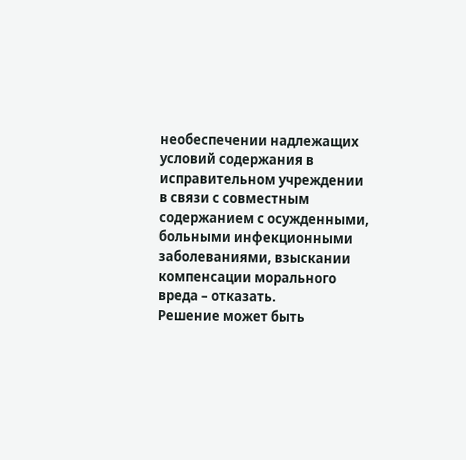необеспечении надлежащих условий содержания в исправительном учреждении в связи с совместным содержанием с осужденными, больными инфекционными заболеваниями, взыскании компенсации морального вреда – отказать.
Решение может быть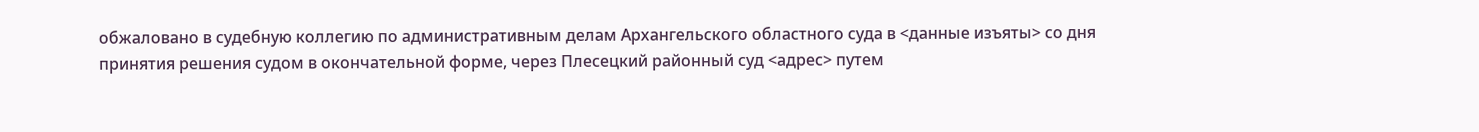обжаловано в судебную коллегию по административным делам Архангельского областного суда в <данные изъяты> со дня принятия решения судом в окончательной форме, через Плесецкий районный суд <адрес> путем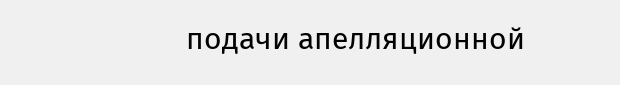подачи апелляционной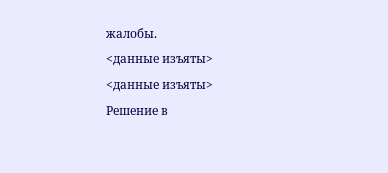жалобы.
<данные изъяты>
<данные изъяты>
Решение в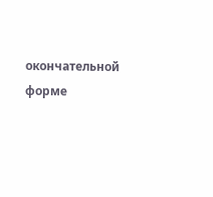окончательной форме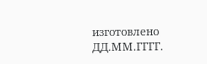изготовлено ДД.ММ.ГГГГ.